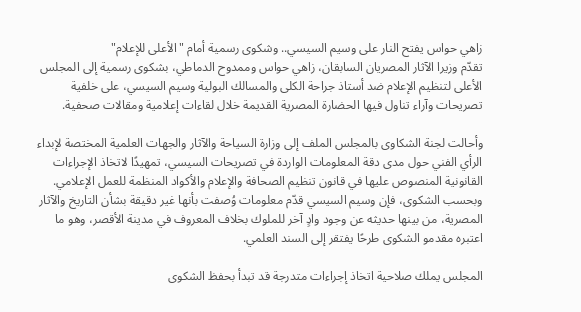زاهي حواس يفتح النار على وسيم السيسي.. وشكوى رسمية أمام "الأعلى للإعلام"
تقدّم وزيرا الآثار المصريان السابقان، زاهي حواس وممدوح الدماطي، بشكوى رسمية إلى المجلس الأعلى لتنظيم الإعلام ضد أستاذ جراحة الكلى والمسالك البولية وسيم السيسي، على خلفية تصريحات وآراء تناول فيها الحضارة المصرية القديمة خلال لقاءات إعلامية ومقالات صحفية.

وأحالت لجنة الشكاوى بالمجلس الملف إلى وزارة السياحة والآثار والجهات العلمية المختصة لإبداء الرأي الفني حول مدى دقة المعلومات الواردة في تصريحات السيسي، تمهيدًا لاتخاذ الإجراءات القانونية المنصوص عليها في قانون تنظيم الصحافة والإعلام والأكواد المنظمة للعمل الإعلامي.
وبحسب الشكوى، فإن وسيم السيسي قدّم معلومات وُصفت بأنها غير دقيقة بشأن التاريخ والآثار المصرية، من بينها حديثه عن وجود وادٍ آخر للملوك بخلاف المعروف في مدينة الأقصر، وهو ما اعتبره مقدمو الشكوى طرحًا يفتقر إلى السند العلمي.

المجلس يملك صلاحية اتخاذ إجراءات متدرجة قد تبدأ بحفظ الشكوى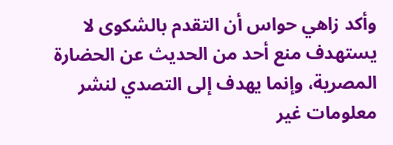وأكد زاهي حواس أن التقدم بالشكوى لا يستهدف منع أحد من الحديث عن الحضارة المصرية، وإنما يهدف إلى التصدي لنشر معلومات غير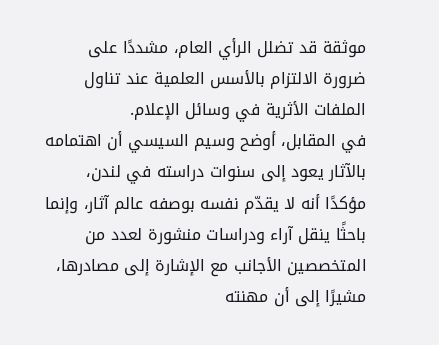موثقة قد تضلل الرأي العام، مشددًا على ضرورة الالتزام بالأسس العلمية عند تناول الملفات الأثرية في وسائل الإعلام.
في المقابل، أوضح وسيم السيسي أن اهتمامه بالآثار يعود إلى سنوات دراسته في لندن، مؤكدًا أنه لا يقدّم نفسه بوصفه عالم آثار، وإنما باحثًا ينقل آراء ودراسات منشورة لعدد من المتخصصين الأجانب مع الإشارة إلى مصادرها، مشيرًا إلى أن مهنته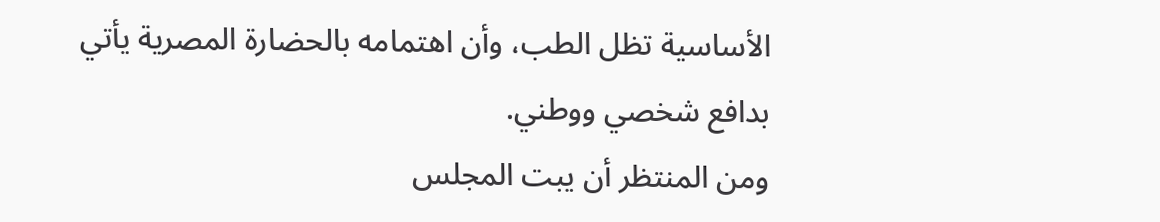الأساسية تظل الطب، وأن اهتمامه بالحضارة المصرية يأتي بدافع شخصي ووطني.
ومن المنتظر أن يبت المجلس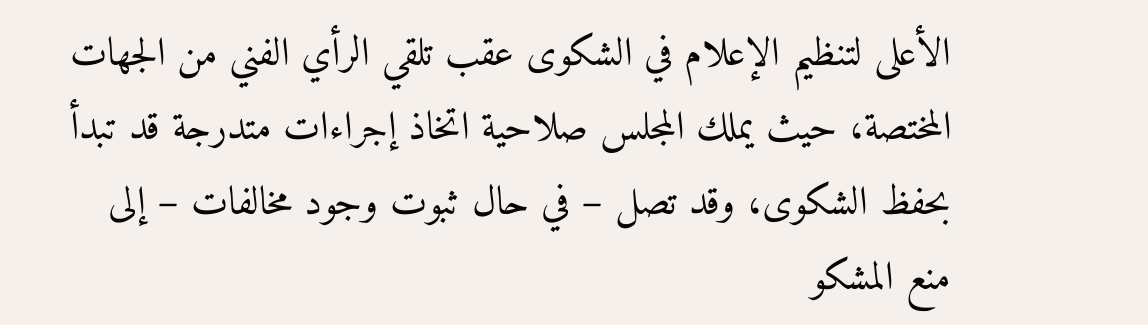الأعلى لتنظيم الإعلام في الشكوى عقب تلقي الرأي الفني من الجهات المختصة، حيث يملك المجلس صلاحية اتخاذ إجراءات متدرجة قد تبدأ بحفظ الشكوى، وقد تصل – في حال ثبوت وجود مخالفات – إلى منع المشكو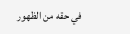في حقه من الظهور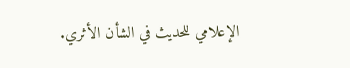الإعلامي للحديث في الشأن الأثري.